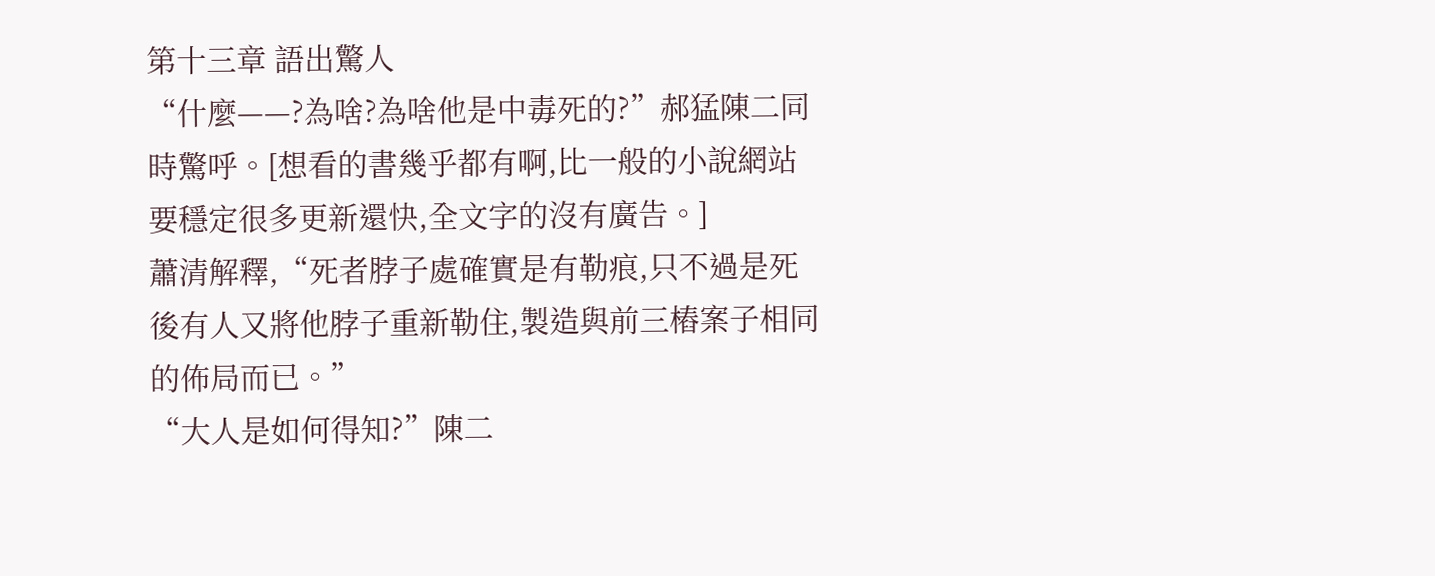第十三章 語出驚人
“什麼——?為啥?為啥他是中毒死的?”郝猛陳二同時驚呼。[想看的書幾乎都有啊,比一般的小說網站要穩定很多更新還快,全文字的沒有廣告。]
蕭清解釋,“死者脖子處確實是有勒痕,只不過是死後有人又將他脖子重新勒住,製造與前三樁案子相同的佈局而已。”
“大人是如何得知?”陳二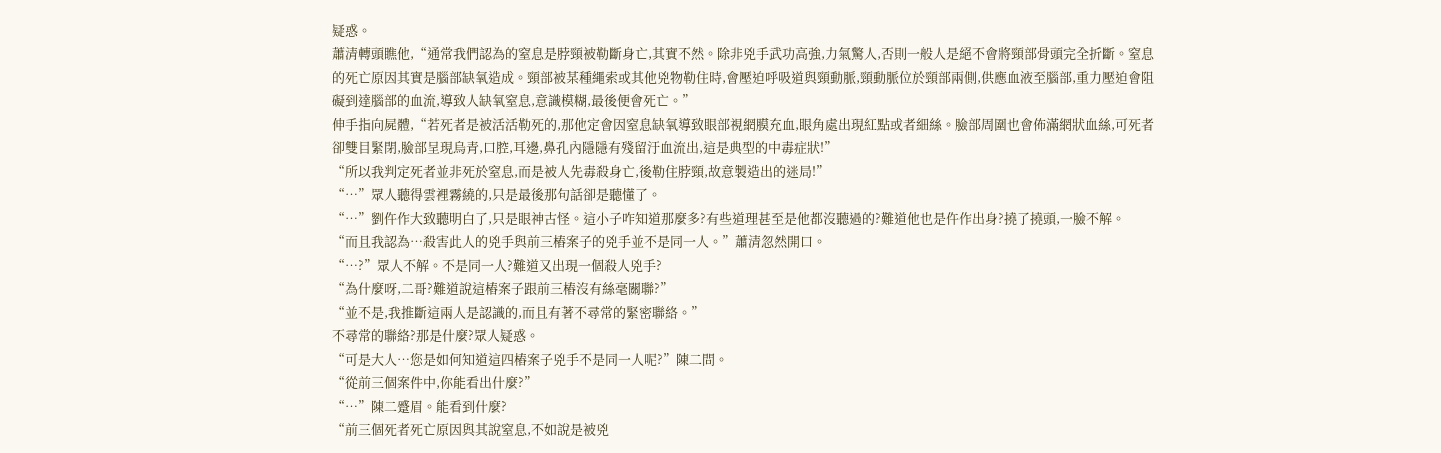疑惑。
蕭清轉頭瞧他,“通常我們認為的窒息是脖頸被勒斷身亡,其實不然。除非兇手武功高強,力氣驚人,否則一般人是絕不會將頸部骨頭完全折斷。窒息的死亡原因其實是腦部缺氧造成。頸部被某種繩索或其他兇物勒住時,會壓迫呼吸道與頸動脈,頸動脈位於頸部兩側,供應血液至腦部,重力壓迫會阻礙到達腦部的血流,導致人缺氧窒息,意識模糊,最後便會死亡。”
伸手指向屍體,“若死者是被活活勒死的,那他定會因窒息缺氧導致眼部視網膜充血,眼角處出現紅點或者細絲。臉部周圍也會佈滿網狀血絲,可死者卻雙目緊閉,臉部呈現烏青,口腔,耳邊,鼻孔內隱隱有殘留汙血流出,這是典型的中毒症狀!”
“所以我判定死者並非死於窒息,而是被人先毒殺身亡,後勒住脖頸,故意製造出的迷局!”
“…”眾人聽得雲裡霧繞的,只是最後那句話卻是聽懂了。
“…”劉仵作大致聽明白了,只是眼神古怪。這小子咋知道那麼多?有些道理甚至是他都沒聽過的?難道他也是仵作出身?撓了撓頭,一臉不解。
“而且我認為…殺害此人的兇手與前三樁案子的兇手並不是同一人。”蕭清忽然開口。
“…?”眾人不解。不是同一人?難道又出現一個殺人兇手?
“為什麼呀,二哥?難道說這樁案子跟前三樁沒有絲毫關聯?”
“並不是,我推斷這兩人是認識的,而且有著不尋常的緊密聯絡。”
不尋常的聯絡?那是什麼?眾人疑惑。
“可是大人…您是如何知道這四樁案子兇手不是同一人呢?”陳二問。
“從前三個案件中,你能看出什麼?”
“…”陳二蹙眉。能看到什麼?
“前三個死者死亡原因與其說窒息,不如說是被兇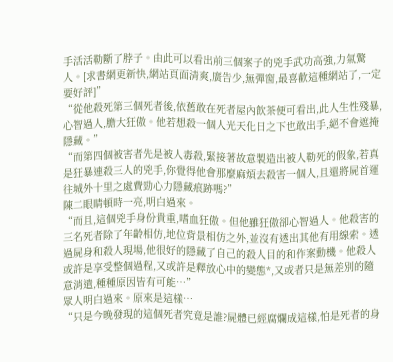手活活勒斷了脖子。由此可以看出前三個案子的兇手武功高強,力氣驚人。[求書網更新快,網站頁面清爽,廣告少,無彈窗,最喜歡這種網站了,一定要好評]”
“從他殺死第三個死者後,依舊敢在死者屋內飲茶便可看出,此人生性殘暴,心智過人,膽大狂傲。他若想殺一個人光天化日之下也敢出手,絕不會遮掩隱藏。”
“而第四個被害者先是被人毒殺,緊接著故意製造出被人勒死的假象,若真是狂暴連殺三人的兇手,你覺得他會那麼麻煩去殺害一個人,且還將屍首運往城外十里之處費勁心力隱藏痕跡嗎?”
陳二眼睛頓時一亮,明白過來。
“而且,這個兇手身份貴重,嗜血狂傲。但他雖狂傲卻心智過人。他殺害的三名死者除了年齡相仿,地位背景相仿之外,並沒有透出其他有用線索。透過屍身和殺人現場,他很好的隱藏了自己的殺人目的和作案動機。他殺人或許是享受整個過程,又或許是釋放心中的變態*,又或者只是無差別的隨意消遣,種種原因皆有可能…”
眾人明白過來。原來是這樣…
“只是今晚發現的這個死者究竟是誰?屍體已經腐爛成這樣,怕是死者的身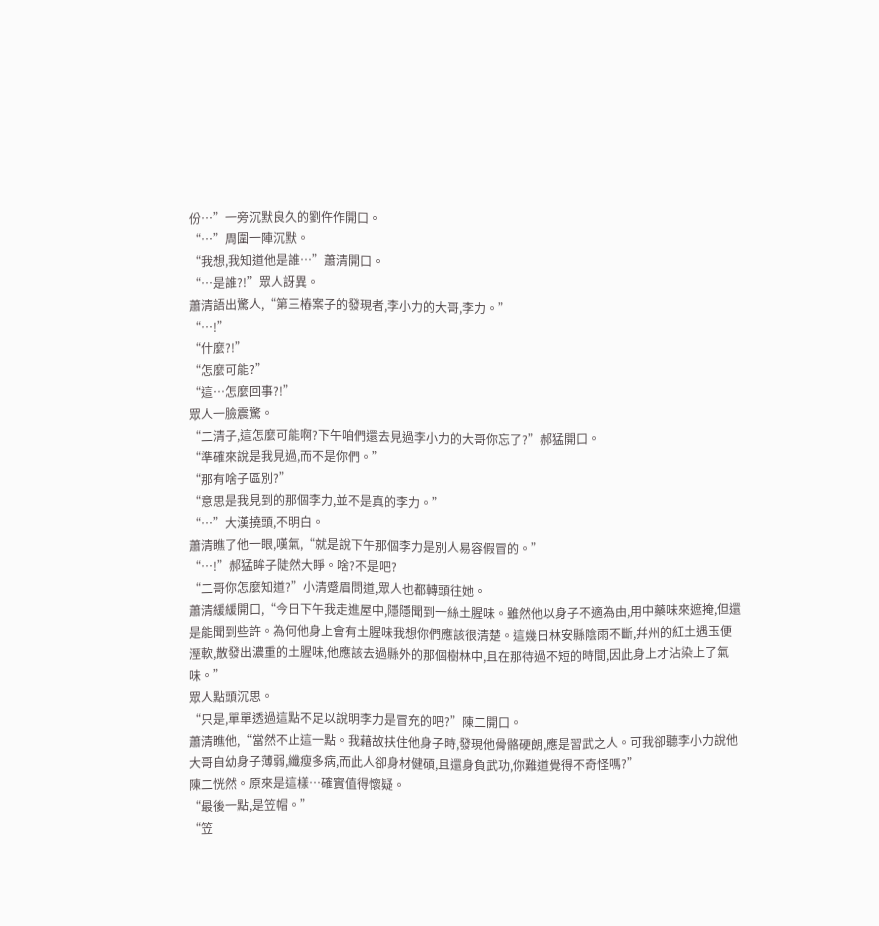份…”一旁沉默良久的劉仵作開口。
“…”周圍一陣沉默。
“我想,我知道他是誰…”蕭清開口。
“…是誰?!”眾人訝異。
蕭清語出驚人,“第三樁案子的發現者,李小力的大哥,李力。”
“…!”
“什麼?!”
“怎麼可能?”
“這…怎麼回事?!”
眾人一臉震驚。
“二清子,這怎麼可能啊?下午咱們還去見過李小力的大哥你忘了?”郝猛開口。
“準確來說是我見過,而不是你們。”
“那有啥子區別?”
“意思是我見到的那個李力,並不是真的李力。”
“…”大漢撓頭,不明白。
蕭清瞧了他一眼,嘆氣,“就是說下午那個李力是別人易容假冒的。”
“…!”郝猛眸子陡然大睜。啥?不是吧?
“二哥你怎麼知道?”小清蹙眉問道,眾人也都轉頭往她。
蕭清緩緩開口,“今日下午我走進屋中,隱隱聞到一絲土腥味。雖然他以身子不適為由,用中藥味來遮掩,但還是能聞到些許。為何他身上會有土腥味我想你們應該很清楚。這幾日林安縣陰雨不斷,幷州的紅土遇玉便溼軟,散發出濃重的土腥味,他應該去過縣外的那個樹林中,且在那待過不短的時間,因此身上才沾染上了氣味。”
眾人點頭沉思。
“只是,單單透過這點不足以說明李力是冒充的吧?”陳二開口。
蕭清瞧他,“當然不止這一點。我藉故扶住他身子時,發現他骨骼硬朗,應是習武之人。可我卻聽李小力說他大哥自幼身子薄弱,纖瘦多病,而此人卻身材健碩,且還身負武功,你難道覺得不奇怪嗎?”
陳二恍然。原來是這樣…確實值得懷疑。
“最後一點,是笠帽。”
“笠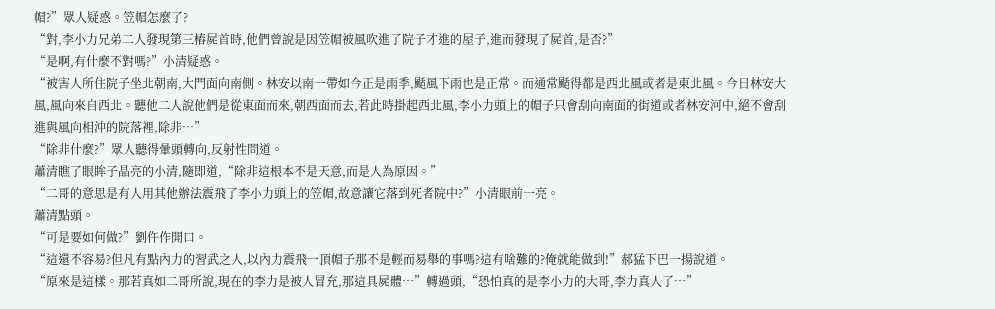帽?”眾人疑惑。笠帽怎麼了?
“對,李小力兄弟二人發現第三樁屍首時,他們曾說是因笠帽被風吹進了院子才進的屋子,進而發現了屍首,是否?”
“是啊,有什麼不對嗎?”小清疑惑。
“被害人所住院子坐北朝南,大門面向南側。林安以南一帶如今正是雨季,颳風下雨也是正常。而通常颳得都是西北風或者是東北風。今日林安大風,風向來自西北。聽他二人說他們是從東面而來,朝西面而去,若此時掛起西北風,李小力頭上的帽子只會刮向南面的街道或者林安河中,絕不會刮進與風向相沖的院落裡,除非…”
“除非什麼?”眾人聽得暈頭轉向,反射性問道。
蕭清瞧了眼眸子晶亮的小清,隨即道,“除非這根本不是天意,而是人為原因。”
“二哥的意思是有人用其他辦法震飛了李小力頭上的笠帽,故意讓它落到死者院中?”小清眼前一亮。
蕭清點頭。
“可是要如何做?”劉仵作開口。
“這還不容易?但凡有點內力的習武之人,以內力震飛一頂帽子那不是輕而易舉的事嗎?這有啥難的?俺就能做到!”郝猛下巴一揚說道。
“原來是這樣。那若真如二哥所說,現在的李力是被人冒充,那這具屍體…”轉過頭,“恐怕真的是李小力的大哥,李力真人了…”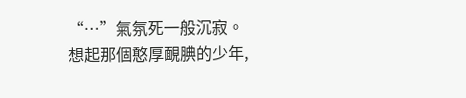“…”氣氛死一般沉寂。
想起那個憨厚靦腆的少年,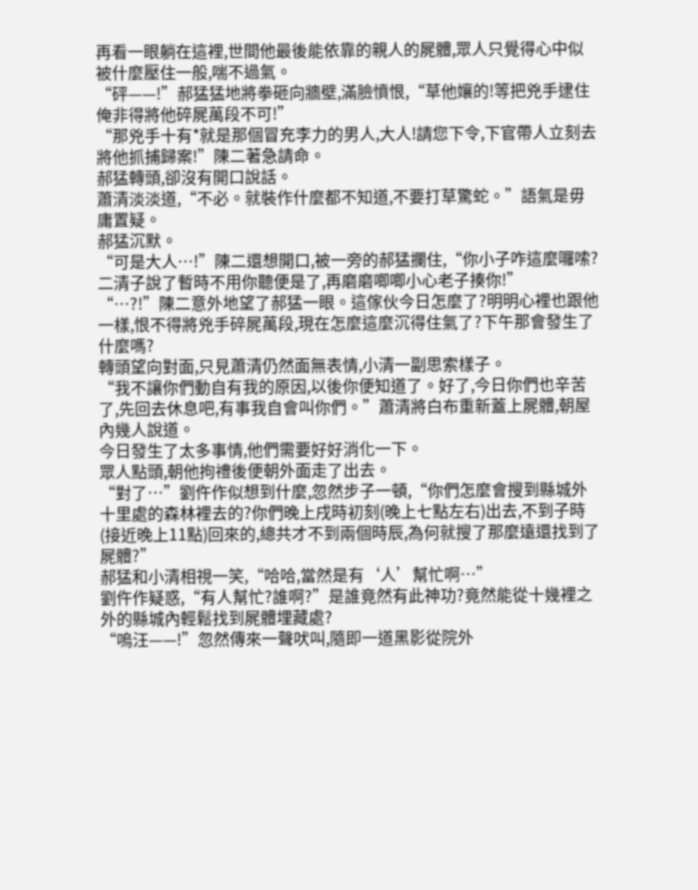再看一眼躺在這裡,世間他最後能依靠的親人的屍體,眾人只覺得心中似被什麼壓住一般,喘不過氣。
“砰——!”郝猛猛地將拳砸向牆壁,滿臉憤恨,“草他孃的!等把兇手逮住俺非得將他碎屍萬段不可!”
“那兇手十有*就是那個冒充李力的男人,大人!請您下令,下官帶人立刻去將他抓捕歸案!”陳二著急請命。
郝猛轉頭,卻沒有開口說話。
蕭清淡淡道,“不必。就裝作什麼都不知道,不要打草驚蛇。”語氣是毋庸置疑。
郝猛沉默。
“可是大人…!”陳二還想開口,被一旁的郝猛攔住,“你小子咋這麼囉嗦?二清子說了暫時不用你聽便是了,再磨磨唧唧小心老子揍你!”
“…?!”陳二意外地望了郝猛一眼。這傢伙今日怎麼了?明明心裡也跟他一樣,恨不得將兇手碎屍萬段,現在怎麼這麼沉得住氣了?下午那會發生了什麼嗎?
轉頭望向對面,只見蕭清仍然面無表情,小清一副思索樣子。
“我不讓你們動自有我的原因,以後你便知道了。好了,今日你們也辛苦了,先回去休息吧,有事我自會叫你們。”蕭清將白布重新蓋上屍體,朝屋內幾人說道。
今日發生了太多事情,他們需要好好消化一下。
眾人點頭,朝他拘禮後便朝外面走了出去。
“對了…”劉仵作似想到什麼,忽然步子一頓,“你們怎麼會搜到縣城外十里處的森林裡去的?你們晚上戌時初刻(晚上七點左右)出去,不到子時(接近晚上11點)回來的,總共才不到兩個時辰,為何就搜了那麼遠還找到了屍體?”
郝猛和小清相視一笑,“哈哈,當然是有‘人’幫忙啊…”
劉仵作疑惑,“有人幫忙?誰啊?”是誰竟然有此神功?竟然能從十幾裡之外的縣城內輕鬆找到屍體埋藏處?
“嗚汪——!”忽然傳來一聲吠叫,隨即一道黑影從院外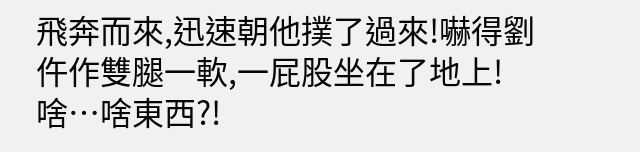飛奔而來,迅速朝他撲了過來!嚇得劉仵作雙腿一軟,一屁股坐在了地上!
啥…啥東西?!